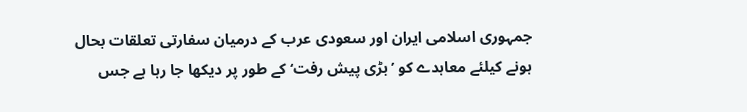جمہوری اسلامی ایران اور سعودی عرب کے درمیان سفارتی تعلقات بحال ہونے کیلئے معاہدے کو ’بڑی پیش رفت‘ کے طور پر دیکھا جا رہا ہے جس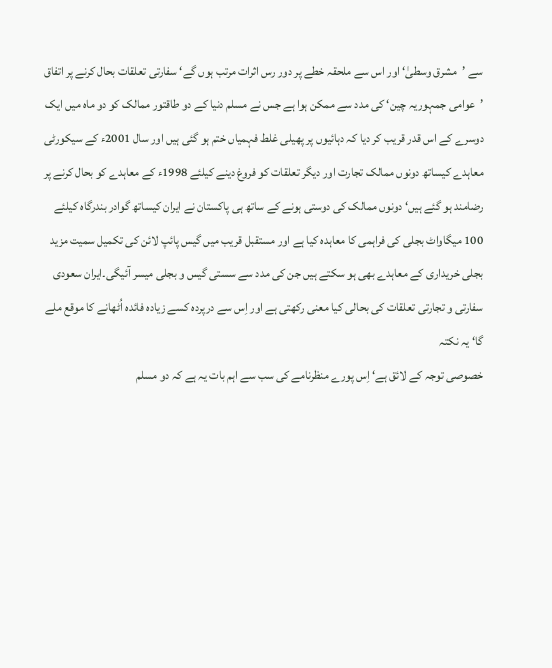سے ’مشرق وسطیٰ‘ اور اس سے ملحقہ خطے پر دور رس اثرات مرتب ہوں گے‘ سفارتی تعلقات بحال کرنے پر اتفاق ’عوامی جمہوریہ چین‘ کی مدد سے ممکن ہوا ہے جس نے مسلم دنیا کے دو طاقتور ممالک کو دو ماہ میں ایک دوسرے کے اس قدر قریب کر دیا کہ دہائیوں پر پھیلی غلط فہمیاں ختم ہو گئی ہیں اور سال 2001ء کے سیکورٹی معاہدے کیساتھ دونوں ممالک تجارت اور دیگر تعلقات کو فروغ دینے کیلئے 1998ء کے معاہدے کو بحال کرنے پر رضامند ہو گئے ہیں‘ دونوں ممالک کی دوستی ہونے کے ساتھ ہی پاکستان نے ایران کیساتھ گوادر بندرگاہ کیلئے 100 میگاواٹ بجلی کی فراہمی کا معاہدہ کیا ہے اور مستقبل قریب میں گیس پائپ لائن کی تکمیل سمیت مزید بجلی خریداری کے معاہدے بھی ہو سکتے ہیں جن کی مدد سے سستی گیس و بجلی میسر آئیگی۔ایران سعودی سفارتی و تجارتی تعلقات کی بحالی کیا معنی رکھتی ہے اور اِس سے درپردہ کسے زیادہ فائدہ اُٹھانے کا موقع ملے گا‘ یہ نکتہ
خصوصی توجہ کے لائق ہے‘ اِس پورے منظرنامے کی سب سے اہم بات یہ ہے کہ دو مسلم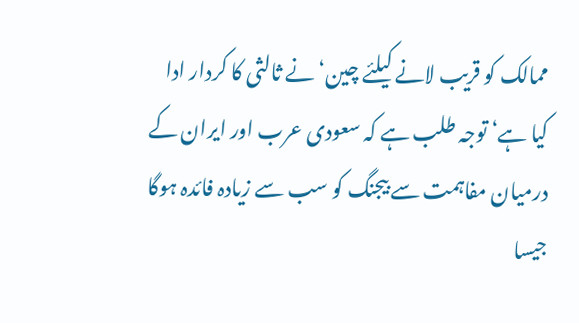ممالک کو قریب لانے کیلئے چین‘ نے ثالثی کا کردار ادا کیا ہے‘ توجہ طلب ہے کہ سعودی عرب اور ایران کے درمیان مفاہمت سے بیجنگ کو سب سے زیادہ فائدہ ہوگا جیسا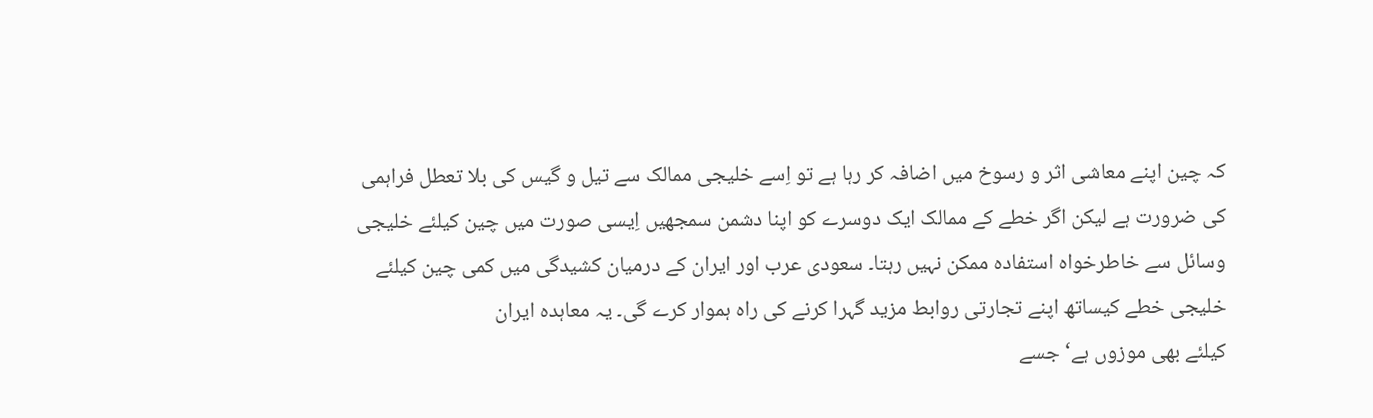کہ چین اپنے معاشی اثر و رسوخ میں اضافہ کر رہا ہے تو اِسے خلیجی ممالک سے تیل و گیس کی بلا تعطل فراہمی کی ضرورت ہے لیکن اگر خطے کے ممالک ایک دوسرے کو اپنا دشمن سمجھیں اِیسی صورت میں چین کیلئے خلیجی وسائل سے خاطرخواہ استفادہ ممکن نہیں رہتا۔ سعودی عرب اور ایران کے درمیان کشیدگی میں کمی چین کیلئے خلیجی خطے کیساتھ اپنے تجارتی روابط مزید گہرا کرنے کی راہ ہموار کرے گی۔ یہ معاہدہ ایران
کیلئے بھی موزوں ہے‘ جسے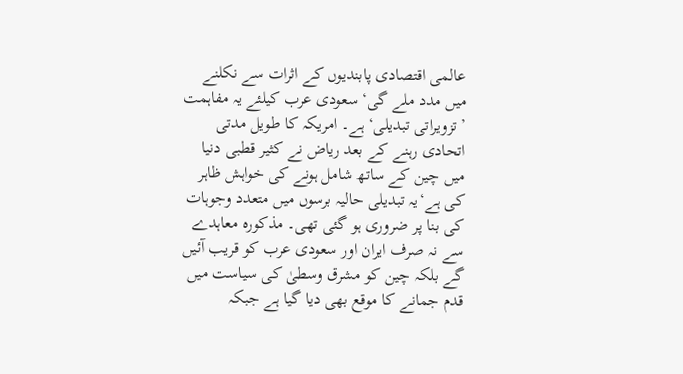عالمی اقتصادی پابندیوں کے اثرات سے نکلنے میں مدد ملے گی‘ سعودی عرب کیلئے یہ مفاہمت ’تزویراتی تبدیلی‘ ہے۔ امریکہ کا طویل مدتی اتحادی رہنے کے بعد ریاض نے کثیر قطبی دنیا میں چین کے ساتھ شامل ہونے کی خواہش ظاہر کی ہے‘یہ تبدیلی حالیہ برسوں میں متعدد وجوہات کی بنا پر ضروری ہو گئی تھی۔ مذکورہ معاہدے سے نہ صرف ایران اور سعودی عرب کو قریب آئیں گے بلکہ چین کو مشرق وسطیٰ کی سیاست میں قدم جمانے کا موقع بھی دیا گیا ہے جبکہ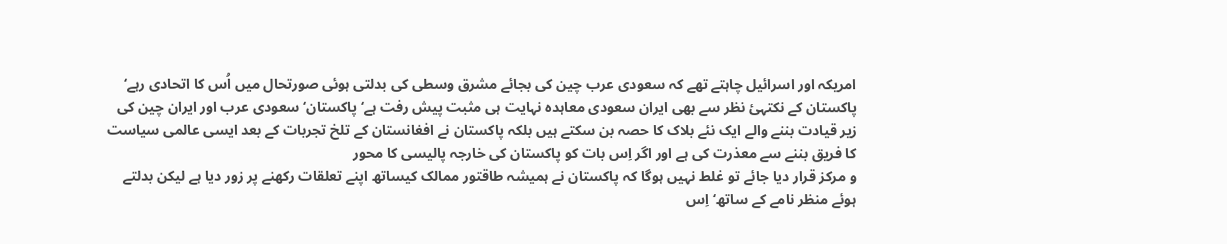امریکہ اور اسرائیل چاہتے تھے کہ سعودی عرب چین کی بجائے مشرق وسطی کی بدلتی ہوئی صورتحال میں اُس کا اتحادی رہے‘ پاکستان کے نکتہئ نظر سے بھی ایران سعودی معاہدہ نہایت ہی مثبت پیش رفت ہے‘پاکستان‘ سعودی عرب اور ایران چین کی زیر قیادت بننے والے ایک نئے بلاک کا حصہ بن سکتے ہیں بلکہ پاکستان نے افغانستان کے تلخ تجربات کے بعد ایسی عالمی سیاست کا فریق بننے سے معذرت کی ہے اور اگر اِس بات کو پاکستان کی خارجہ پالیسی کا محور
و مرکز قرار دیا جائے تو غلط نہیں ہوگا کہ پاکستان نے ہمیشہ طاقتور ممالک کیساتھ اپنے تعلقات رکھنے پر زور دیا ہے لیکن بدلتے ہوئے منظر نامے کے ساتھ‘ اِس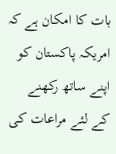بات کا امکان ہے کہ امریکہ پاکستان کو اپنے ساتھ رکھنے کے لئے مراعات کی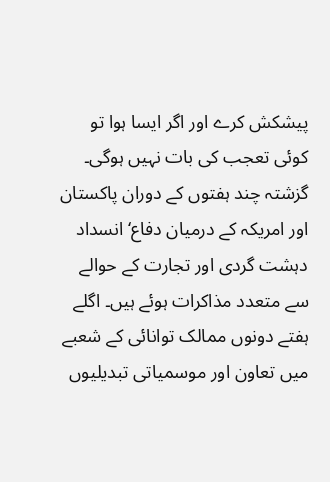پیشکش کرے اور اگر ایسا ہوا تو کوئی تعجب کی بات نہیں ہوگی۔ گزشتہ چند ہفتوں کے دوران پاکستان اور امریکہ کے درمیان دفاع‘ انسداد دہشت گردی اور تجارت کے حوالے سے متعدد مذاکرات ہوئے ہیں۔ اگلے ہفتے دونوں ممالک توانائی کے شعبے میں تعاون اور موسمیاتی تبدیلیوں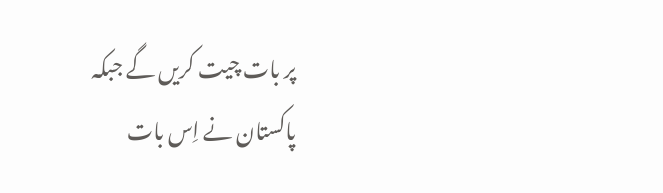پر بات چیت کریں گے جبکہ پاکستان نے اِس بات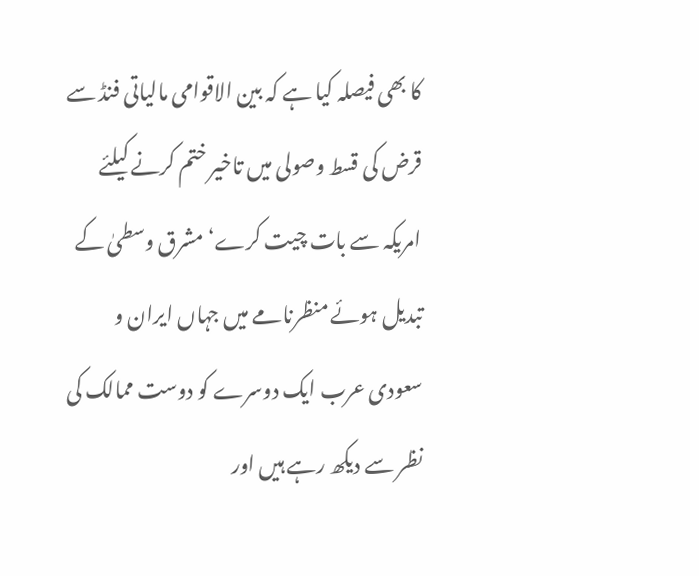کا بھی فیصلہ کیا ہے کہ بین الاقوامی مالیاتی فنڈ سے قرض کی قسط وصولی میں تاخیر ختم کرنے کیلئے امریکہ سے بات چیت کرے‘ مشرق وسطیٰ کے تبدیل ہوئے منظرنامے میں جہاں ایران و سعودی عرب ایک دوسرے کو دوست ممالک کی نظر سے دیکھ رہے ہیں اور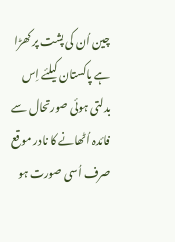چین اُن کی پشت پر کھڑا ہے پاکستان کیلئے اِس بدلتی ہوئی صورتحال سے فائدہ اُٹھانے کا نادر موقع صرف اُسی صورت ہو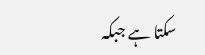سکتا ہے جبکہ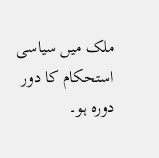ملک میں سیاسی استحکام کا دور دورہ ہو۔